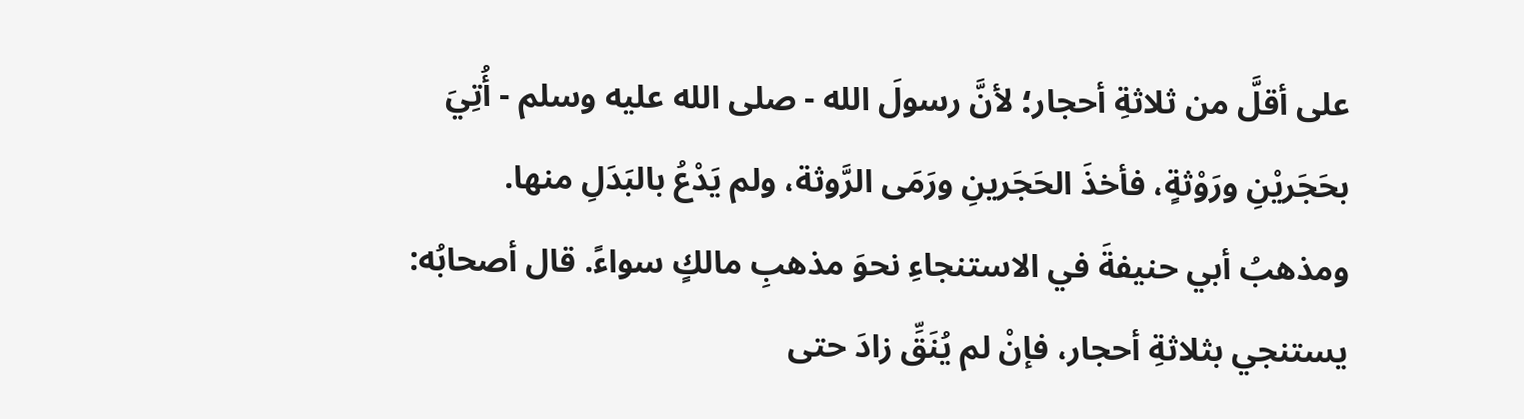على أقلَّ من ثلاثةِ أحجار؛ لأنَّ رسولَ الله - صلى الله عليه وسلم - أُتِيَ بحَجَريْنِ ورَوْثةٍ، فأخذَ الحَجَرينِ ورَمَى الرَّوثة، ولم يَدْعُ بالبَدَلِ منها.
ومذهبُ أبي حنيفةَ في الاستنجاءِ نحوَ مذهبِ مالكٍ سواءً. قال أصحابُه: يستنجي بثلاثةِ أحجار، فإنْ لم يُنَقِّ زادَ حتى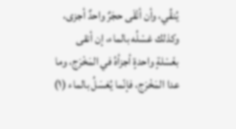يُنقِّي، وأن أنْقَى حجَرٌ واحدٌ أجزى، وكذلك غسْلُه بالماء، إن أنقى بغَسْلةٍ واحدةٍ أجزأهُ في المَخْرَج، وما عدا المَخْرَج، فإنّما يُغسَلُ بالماء (١)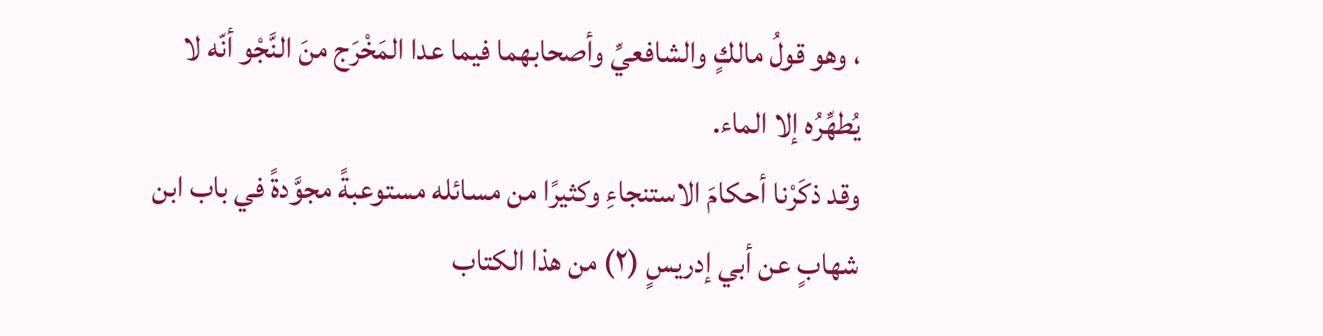، وهو قولُ مالكٍ والشافعيِّ وأصحابهما فيما عدا المَخْرَج منَ النَّجْو أنّه لا يُطهِّرُه إلا الماء.
وقد ذكَرْنا أحكامَ الاستنجاءِ وكثيرًا من مسائله مستوعبةً مجوَّدةً في باب ابن شهابٍ عن أبي إدريسٍ (٢) من هذا الكتاب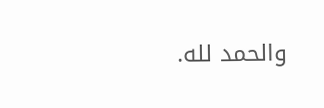والحمد لله.